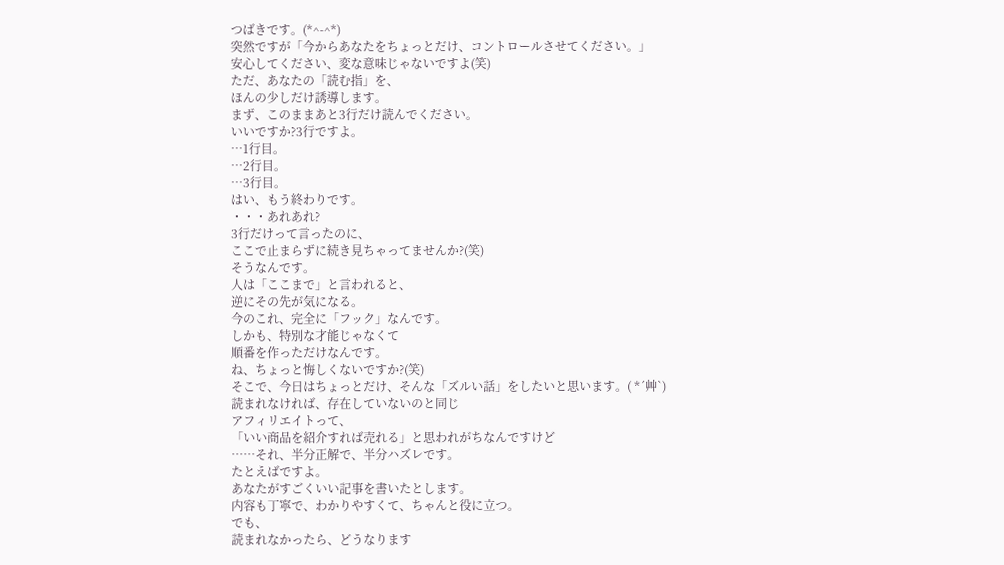つばきです。(*^-^*)
突然ですが「今からあなたをちょっとだけ、コントロールさせてください。」
安心してください、変な意味じゃないですよ(笑)
ただ、あなたの「読む指」を、
ほんの少しだけ誘導します。
まず、このままあと3行だけ読んでください。
いいですか?3行ですよ。
…1行目。
…2行目。
…3行目。
はい、もう終わりです。
・・・あれあれ?
3行だけって言ったのに、
ここで止まらずに続き見ちゃってませんか?(笑)
そうなんです。
人は「ここまで」と言われると、
逆にその先が気になる。
今のこれ、完全に「フック」なんです。
しかも、特別な才能じゃなくて
順番を作っただけなんです。
ね、ちょっと悔しくないですか?(笑)
そこで、今日はちょっとだけ、そんな「ズルい話」をしたいと思います。( *´艸`)
読まれなければ、存在していないのと同じ
アフィリエイトって、
「いい商品を紹介すれば売れる」と思われがちなんですけど
……それ、半分正解で、半分ハズレです。
たとえばですよ。
あなたがすごくいい記事を書いたとします。
内容も丁寧で、わかりやすくて、ちゃんと役に立つ。
でも、
読まれなかったら、どうなります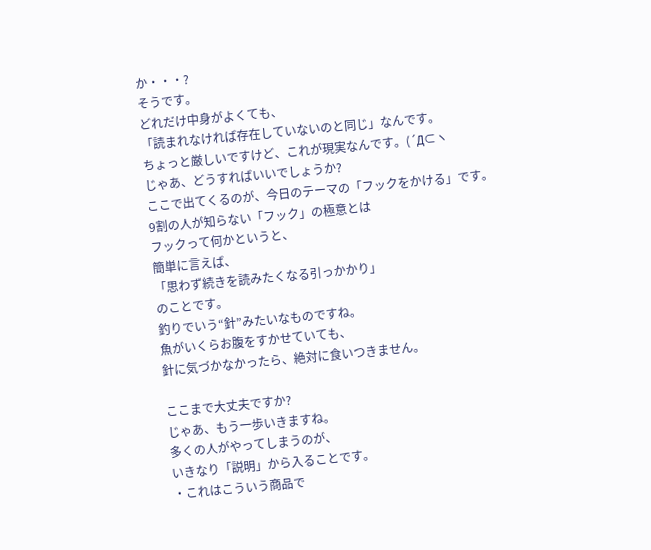か・・・?
そうです。
どれだけ中身がよくても、
「読まれなければ存在していないのと同じ」なんです。
ちょっと厳しいですけど、これが現実なんです。(´Д⊂ヽ
じゃあ、どうすればいいでしょうか?
ここで出てくるのが、今日のテーマの「フックをかける」です。
9割の人が知らない「フック」の極意とは
フックって何かというと、
簡単に言えば、
「思わず続きを読みたくなる引っかかり」
のことです。
釣りでいう“針”みたいなものですね。
魚がいくらお腹をすかせていても、
針に気づかなかったら、絶対に食いつきません。

ここまで大丈夫ですか?
じゃあ、もう一歩いきますね。
多くの人がやってしまうのが、
いきなり「説明」から入ることです。
・これはこういう商品で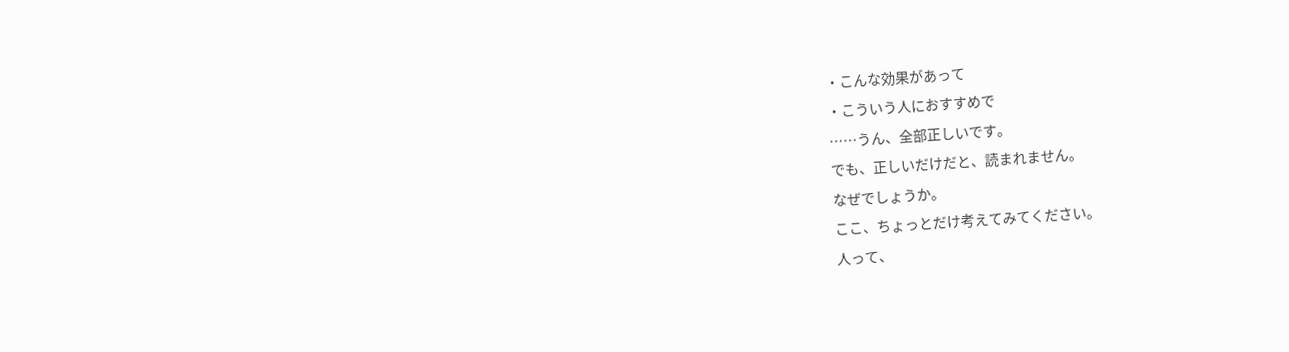・こんな効果があって
・こういう人におすすめで
……うん、全部正しいです。
でも、正しいだけだと、読まれません。
なぜでしょうか。
ここ、ちょっとだけ考えてみてください。
人って、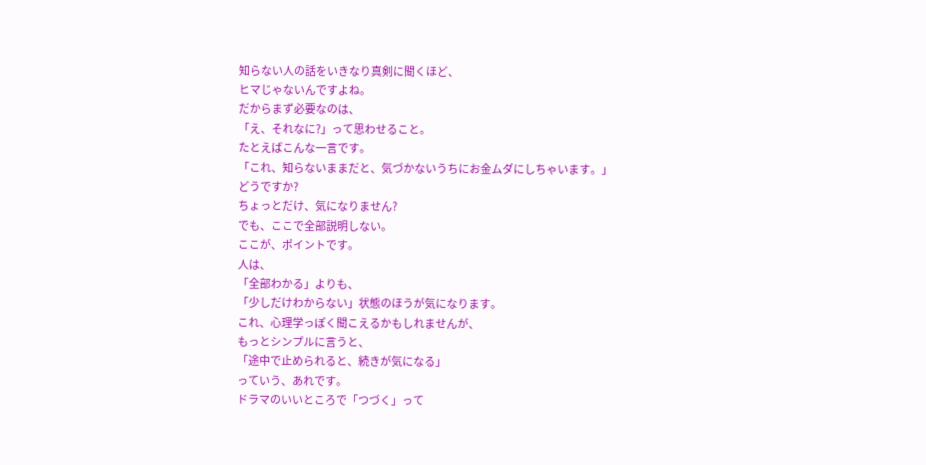知らない人の話をいきなり真剣に聞くほど、
ヒマじゃないんですよね。
だからまず必要なのは、
「え、それなに?」って思わせること。
たとえばこんな一言です。
「これ、知らないままだと、気づかないうちにお金ムダにしちゃいます。」
どうですか?
ちょっとだけ、気になりません?
でも、ここで全部説明しない。
ここが、ポイントです。
人は、
「全部わかる」よりも、
「少しだけわからない」状態のほうが気になります。
これ、心理学っぽく聞こえるかもしれませんが、
もっとシンプルに言うと、
「途中で止められると、続きが気になる」
っていう、あれです。
ドラマのいいところで「つづく」って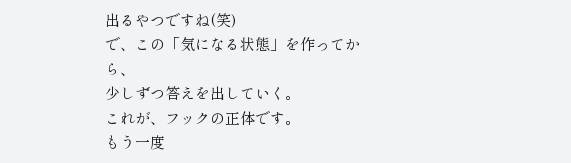出るやつですね(笑)
で、この「気になる状態」を作ってから、
少しずつ答えを出していく。
これが、フックの正体です。
もう一度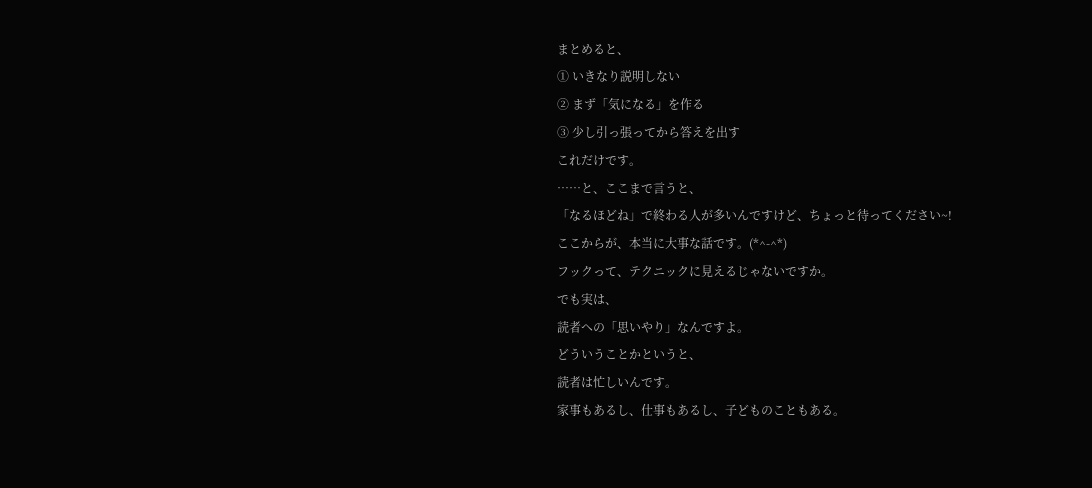まとめると、
① いきなり説明しない
② まず「気になる」を作る
③ 少し引っ張ってから答えを出す
これだけです。
……と、ここまで言うと、
「なるほどね」で終わる人が多いんですけど、ちょっと待ってください~!
ここからが、本当に大事な話です。(*^-^*)
フックって、テクニックに見えるじゃないですか。
でも実は、
読者への「思いやり」なんですよ。
どういうことかというと、
読者は忙しいんです。
家事もあるし、仕事もあるし、子どものこともある。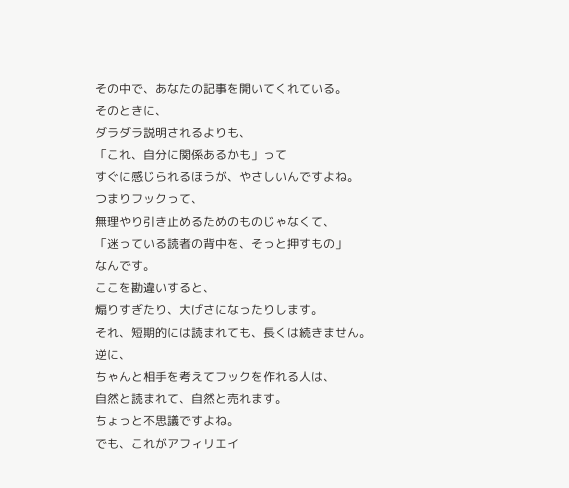その中で、あなたの記事を開いてくれている。
そのときに、
ダラダラ説明されるよりも、
「これ、自分に関係あるかも」って
すぐに感じられるほうが、やさしいんですよね。
つまりフックって、
無理やり引き止めるためのものじゃなくて、
「迷っている読者の背中を、そっと押すもの」
なんです。
ここを勘違いすると、
煽りすぎたり、大げさになったりします。
それ、短期的には読まれても、長くは続きません。
逆に、
ちゃんと相手を考えてフックを作れる人は、
自然と読まれて、自然と売れます。
ちょっと不思議ですよね。
でも、これがアフィリエイ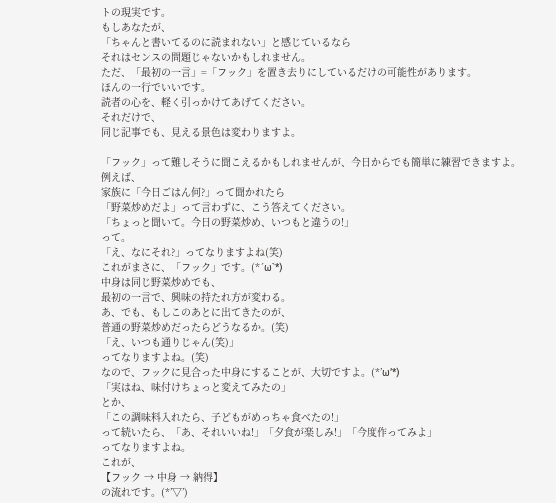トの現実です。
もしあなたが、
「ちゃんと書いてるのに読まれない」と感じているなら
それはセンスの問題じゃないかもしれません。
ただ、「最初の一言」=「フック」を置き去りにしているだけの可能性があります。
ほんの一行でいいです。
読者の心を、軽く引っかけてあげてください。
それだけで、
同じ記事でも、見える景色は変わりますよ。

「フック」って難しそうに聞こえるかもしれませんが、今日からでも簡単に練習できますよ。
例えば、
家族に「今日ごはん何?」って聞かれたら
「野菜炒めだよ」って言わずに、こう答えてください。
「ちょっと聞いて。今日の野菜炒め、いつもと違うの!」
って。
「え、なにそれ?」ってなりますよね(笑)
これがまさに、「フック」です。(*´ω`*)
中身は同じ野菜炒めでも、
最初の一言で、興味の持たれ方が変わる。
あ、でも、もしこのあとに出てきたのが、
普通の野菜炒めだったらどうなるか。(笑)
「え、いつも通りじゃん(笑)」
ってなりますよね。(笑)
なので、フックに見合った中身にすることが、大切ですよ。(*’ω’*)
「実はね、味付けちょっと変えてみたの」
とか、
「この調味料入れたら、子どもがめっちゃ食べたの!」
って続いたら、「あ、それいいね!」「夕食が楽しみ!」「今度作ってみよ」
ってなりますよね。
これが、
【フック → 中身 → 納得】
の流れです。(*’▽’)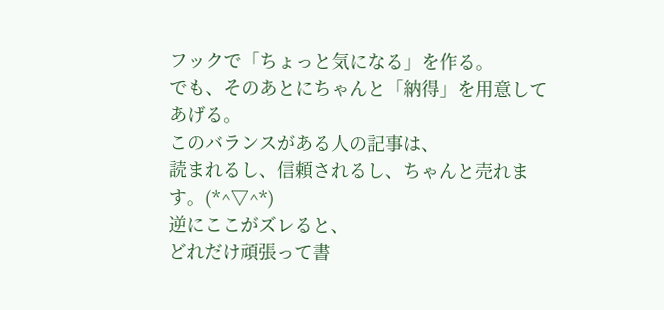フックで「ちょっと気になる」を作る。
でも、そのあとにちゃんと「納得」を用意してあげる。
このバランスがある人の記事は、
読まれるし、信頼されるし、ちゃんと売れます。(*^▽^*)
逆にここがズレると、
どれだけ頑張って書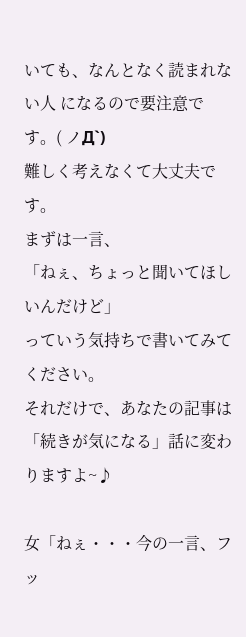いても、なんとなく読まれない人 になるので要注意です。( ノД`)
難しく考えなくて大丈夫です。
まずは一言、
「ねぇ、ちょっと聞いてほしいんだけど」
っていう気持ちで書いてみてください。
それだけで、あなたの記事は「続きが気になる」話に変わりますよ~♪

女「ねぇ・・・今の一言、フッ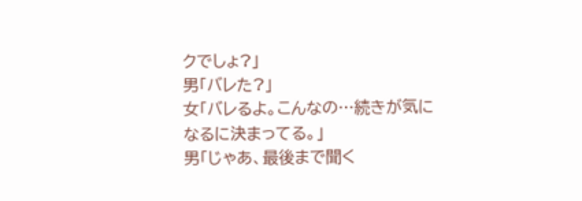クでしょ?」
男「バレた?」
女「バレるよ。こんなの…続きが気になるに決まってる。」
男「じゃあ、最後まで聞く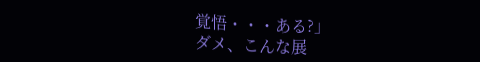覚悟・・・ある?」
ダメ、こんな展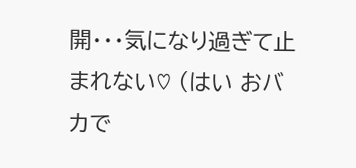開・・・気になり過ぎて止まれない♡ (はい おバカで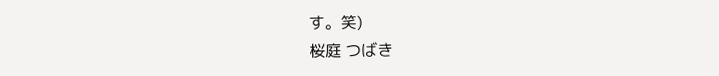す。笑)
桜庭 つばき